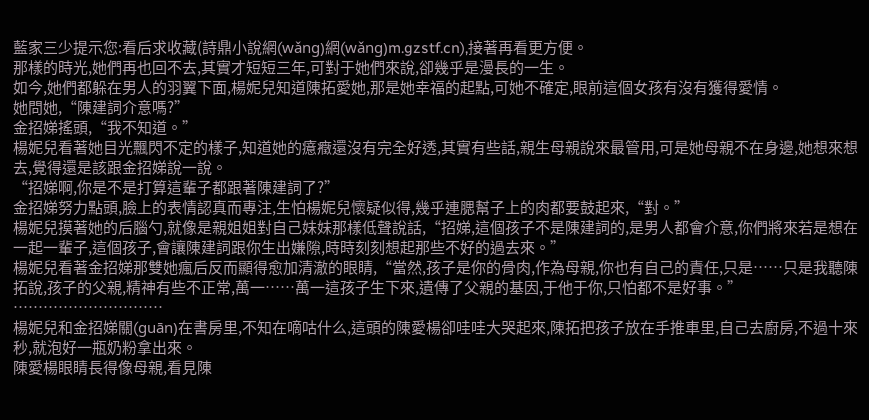藍家三少提示您:看后求收藏(詩鼎小說網(wǎng)網(wǎng)m.gzstf.cn),接著再看更方便。
那樣的時光,她們再也回不去,其實才短短三年,可對于她們來說,卻幾乎是漫長的一生。
如今,她們都躲在男人的羽翼下面,楊妮兒知道陳拓愛她,那是她幸福的起點,可她不確定,眼前這個女孩有沒有獲得愛情。
她問她,“陳建詞介意嗎?”
金招娣搖頭,“我不知道。”
楊妮兒看著她目光飄閃不定的樣子,知道她的癔癥還沒有完全好透,其實有些話,親生母親說來最管用,可是她母親不在身邊,她想來想去,覺得還是該跟金招娣說一說。
“招娣啊,你是不是打算這輩子都跟著陳建詞了?”
金招娣努力點頭,臉上的表情認真而專注,生怕楊妮兒懷疑似得,幾乎連腮幫子上的肉都要鼓起來,“對。”
楊妮兒摸著她的后腦勺,就像是親姐姐對自己妹妹那樣低聲說話,“招娣,這個孩子不是陳建詞的,是男人都會介意,你們將來若是想在一起一輩子,這個孩子,會讓陳建詞跟你生出嫌隙,時時刻刻想起那些不好的過去來。”
楊妮兒看著金招娣那雙她瘋后反而顯得愈加清澈的眼睛,“當然,孩子是你的骨肉,作為母親,你也有自己的責任,只是……只是我聽陳拓說,孩子的父親,精神有些不正常,萬一……萬一這孩子生下來,遺傳了父親的基因,于他于你,只怕都不是好事。”
…………………………
楊妮兒和金招娣關(guān)在書房里,不知在嘀咕什么,這頭的陳愛楊卻哇哇大哭起來,陳拓把孩子放在手推車里,自己去廚房,不過十來秒,就泡好一瓶奶粉拿出來。
陳愛楊眼睛長得像母親,看見陳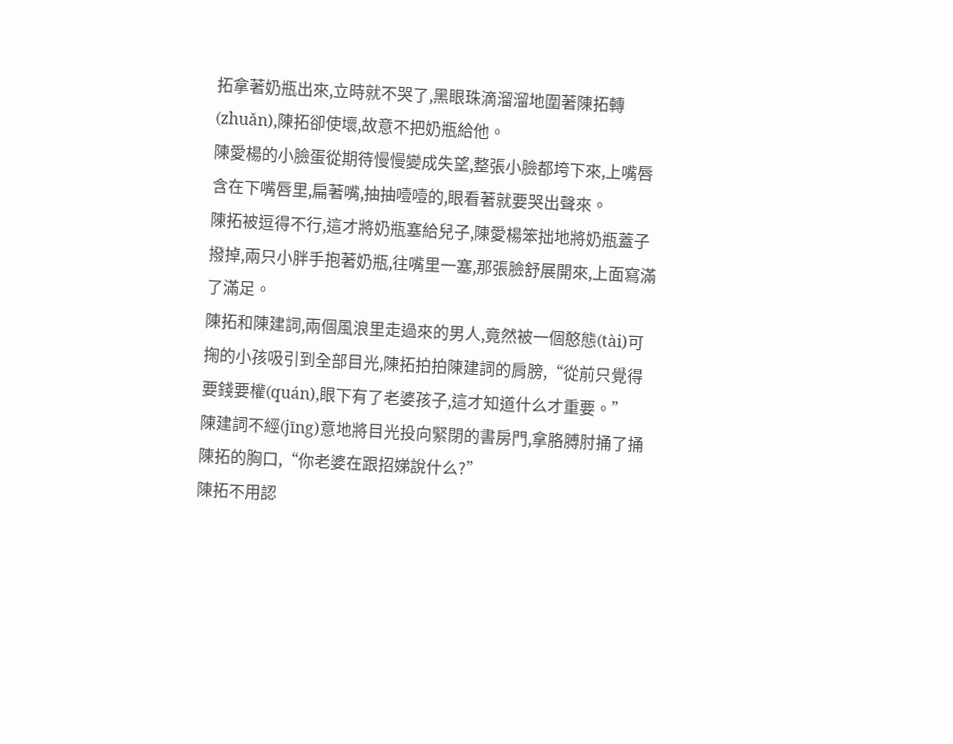拓拿著奶瓶出來,立時就不哭了,黑眼珠滴溜溜地圍著陳拓轉(zhuǎn),陳拓卻使壞,故意不把奶瓶給他。
陳愛楊的小臉蛋從期待慢慢變成失望,整張小臉都垮下來,上嘴唇含在下嘴唇里,扁著嘴,抽抽噎噎的,眼看著就要哭出聲來。
陳拓被逗得不行,這才將奶瓶塞給兒子,陳愛楊笨拙地將奶瓶蓋子撥掉,兩只小胖手抱著奶瓶,往嘴里一塞,那張臉舒展開來,上面寫滿了滿足。
陳拓和陳建詞,兩個風浪里走過來的男人,竟然被一個憨態(tài)可掬的小孩吸引到全部目光,陳拓拍拍陳建詞的肩膀,“從前只覺得要錢要權(quán),眼下有了老婆孩子,這才知道什么才重要。”
陳建詞不經(jīng)意地將目光投向緊閉的書房門,拿胳膊肘捅了捅陳拓的胸口,“你老婆在跟招娣說什么?”
陳拓不用認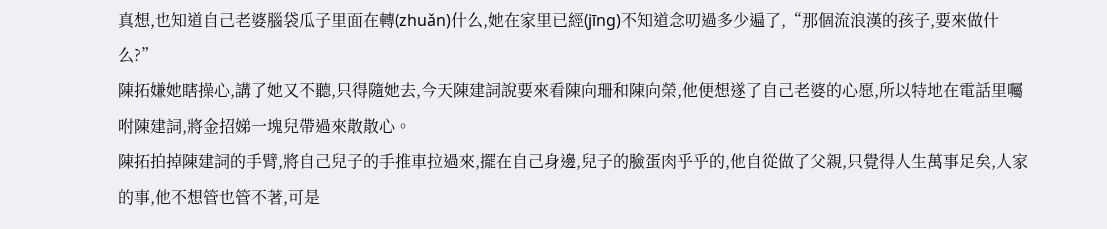真想,也知道自己老婆腦袋瓜子里面在轉(zhuǎn)什么,她在家里已經(jīng)不知道念叨過多少遍了,“那個流浪漢的孩子,要來做什么?”
陳拓嫌她瞎操心,講了她又不聽,只得隨她去,今天陳建詞說要來看陳向珊和陳向榮,他便想遂了自己老婆的心愿,所以特地在電話里囑咐陳建詞,將金招娣一塊兒帶過來散散心。
陳拓拍掉陳建詞的手臂,將自己兒子的手推車拉過來,擺在自己身邊,兒子的臉蛋肉乎乎的,他自從做了父親,只覺得人生萬事足矣,人家的事,他不想管也管不著,可是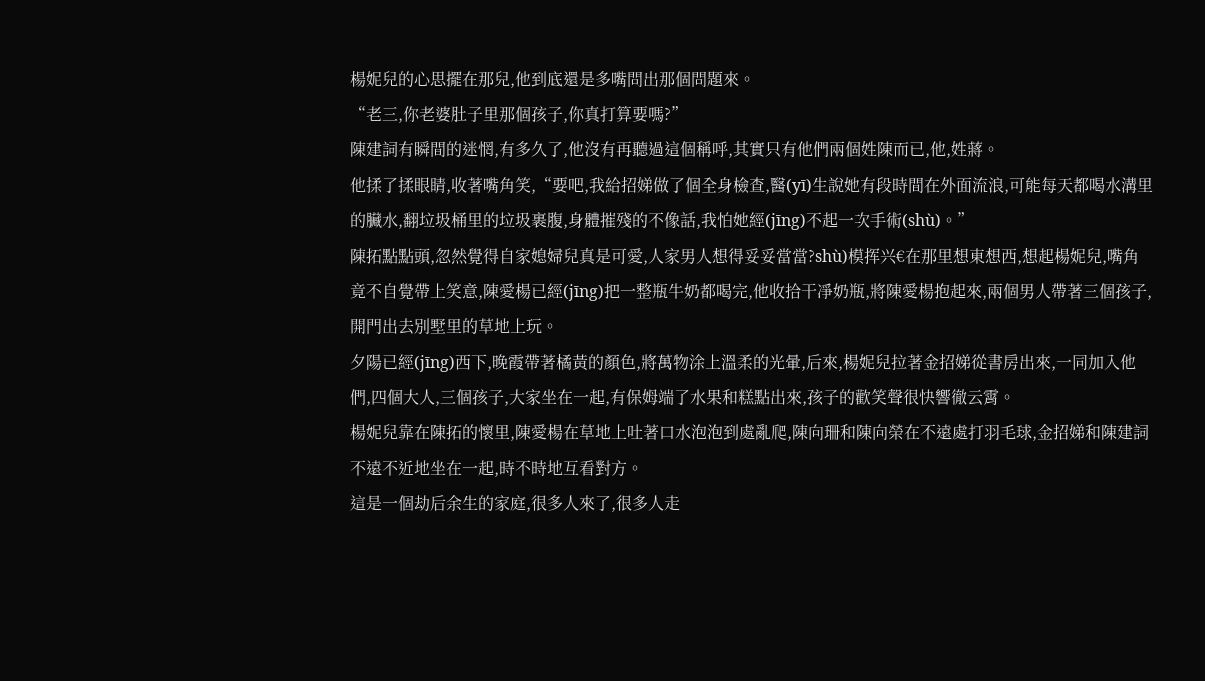楊妮兒的心思擺在那兒,他到底還是多嘴問出那個問題來。
“老三,你老婆肚子里那個孩子,你真打算要嗎?”
陳建詞有瞬間的迷惘,有多久了,他沒有再聽過這個稱呼,其實只有他們兩個姓陳而已,他,姓蔣。
他揉了揉眼睛,收著嘴角笑,“要吧,我給招娣做了個全身檢查,醫(yī)生說她有段時間在外面流浪,可能每天都喝水溝里的臟水,翻垃圾桶里的垃圾裹腹,身體摧殘的不像話,我怕她經(jīng)不起一次手術(shù)。”
陳拓點點頭,忽然覺得自家媳婦兒真是可愛,人家男人想得妥妥當當?shù)模挥兴€在那里想東想西,想起楊妮兒,嘴角竟不自覺帶上笑意,陳愛楊已經(jīng)把一整瓶牛奶都喝完,他收拾干凈奶瓶,將陳愛楊抱起來,兩個男人帶著三個孩子,開門出去別墅里的草地上玩。
夕陽已經(jīng)西下,晚霞帶著橘黃的顏色,將萬物涂上溫柔的光暈,后來,楊妮兒拉著金招娣從書房出來,一同加入他們,四個大人,三個孩子,大家坐在一起,有保姆端了水果和糕點出來,孩子的歡笑聲很快響徹云霄。
楊妮兒靠在陳拓的懷里,陳愛楊在草地上吐著口水泡泡到處亂爬,陳向珊和陳向榮在不遠處打羽毛球,金招娣和陳建詞不遠不近地坐在一起,時不時地互看對方。
這是一個劫后余生的家庭,很多人來了,很多人走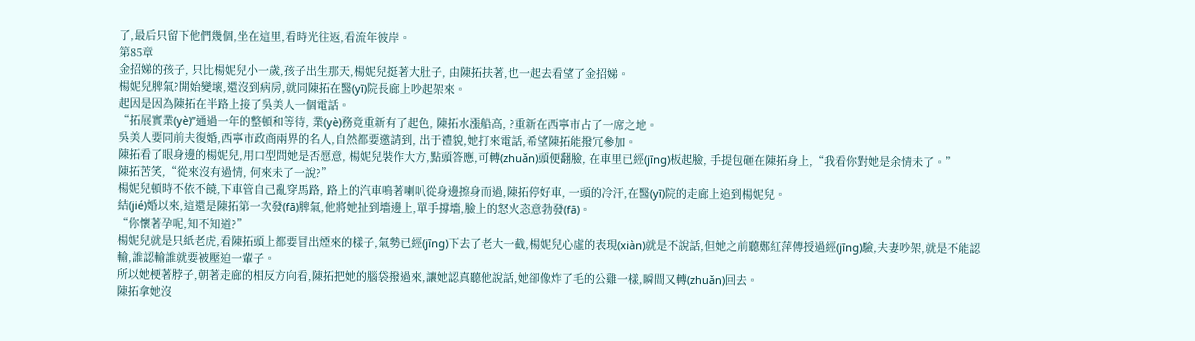了,最后只留下他們幾個,坐在這里,看時光往返,看流年彼岸。
第85章
金招娣的孩子, 只比楊妮兒小一歲,孩子出生那天,楊妮兒挺著大肚子, 由陳拓扶著,也一起去看望了金招娣。
楊妮兒脾氣?開始變壞,還沒到病房,就同陳拓在醫(yī)院長廊上吵起架來。
起因是因為陳拓在半路上接了吳美人一個電話。
“拓展實業(yè)”通過一年的整頓和等待, 業(yè)務竟重新有了起色, 陳拓水漲船高, ?重新在西寧市占了一席之地。
吳美人要同前夫復婚,西寧市政商兩界的名人,自然都要邀請到, 出于禮貌,她打來電話,希望陳拓能撥冗參加。
陳拓看了眼身邊的楊妮兒,用口型問她是否愿意, 楊妮兒裝作大方,點頭答應,可轉(zhuǎn)頭便翻臉, 在車里已經(jīng)板起臉, 手提包砸在陳拓身上,“我看你對她是余情未了。”
陳拓苦笑,“從來沒有過情, 何來未了一說?”
楊妮兒頓時不依不饒,下車管自己亂穿馬路, 路上的汽車鳴著喇叭從身邊擦身而過,陳拓停好車, 一頭的冷汗,在醫(yī)院的走廊上追到楊妮兒。
結(jié)婚以來,這還是陳拓第一次發(fā)脾氣,他將她扯到墻邊上,單手撐墻,臉上的怒火恣意勃發(fā)。
“你懷著孕呢,知不知道?”
楊妮兒就是只紙老虎,看陳拓頭上都要冒出煙來的樣子,氣勢已經(jīng)下去了老大一截,楊妮兒心虛的表現(xiàn)就是不說話,但她之前聽鄭紅萍傳授過經(jīng)驗,夫妻吵架,就是不能認輸,誰認輸誰就要被壓迫一輩子。
所以她梗著脖子,朝著走廊的相反方向看,陳拓把她的腦袋撥過來,讓她認真聽他說話,她卻像炸了毛的公雞一樣,瞬間又轉(zhuǎn)回去。
陳拓拿她沒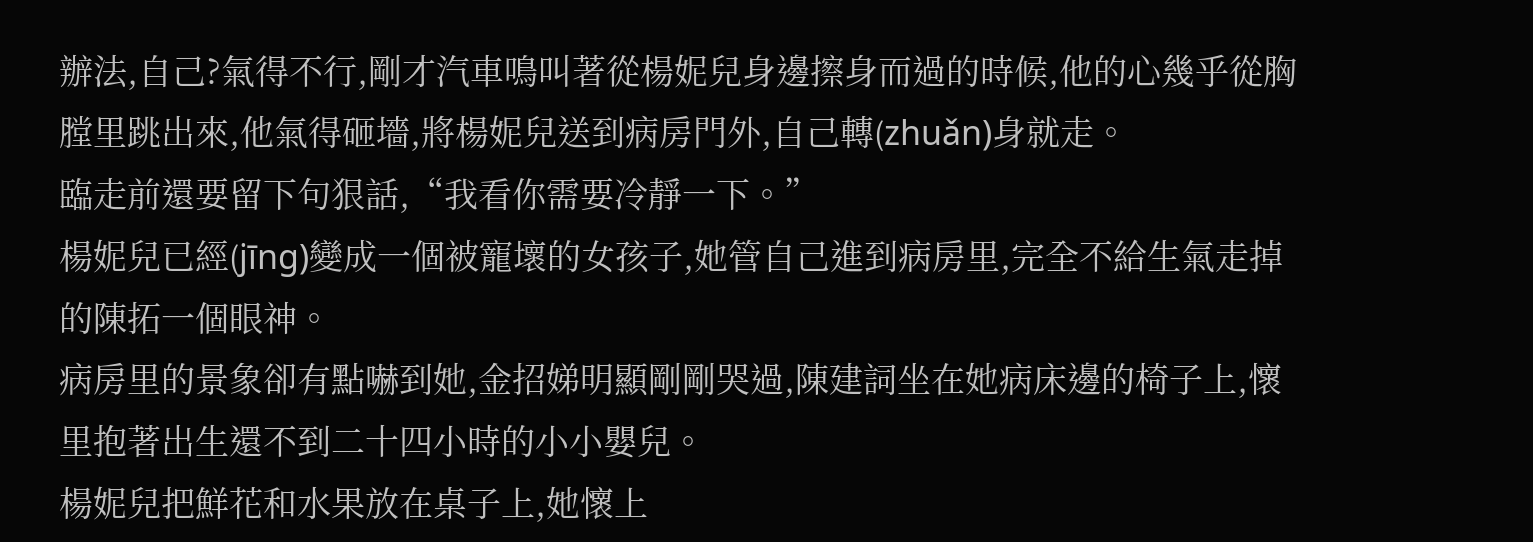辦法,自己?氣得不行,剛才汽車鳴叫著從楊妮兒身邊擦身而過的時候,他的心幾乎從胸膛里跳出來,他氣得砸墻,將楊妮兒送到病房門外,自己轉(zhuǎn)身就走。
臨走前還要留下句狠話,“我看你需要冷靜一下。”
楊妮兒已經(jīng)變成一個被寵壞的女孩子,她管自己進到病房里,完全不給生氣走掉的陳拓一個眼神。
病房里的景象卻有點嚇到她,金招娣明顯剛剛哭過,陳建詞坐在她病床邊的椅子上,懷里抱著出生還不到二十四小時的小小嬰兒。
楊妮兒把鮮花和水果放在桌子上,她懷上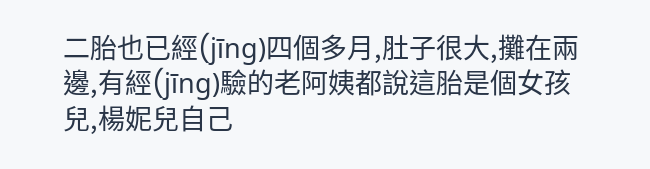二胎也已經(jīng)四個多月,肚子很大,攤在兩邊,有經(jīng)驗的老阿姨都說這胎是個女孩兒,楊妮兒自己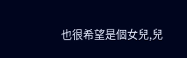也很希望是個女兒,兒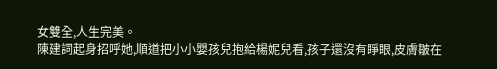女雙全,人生完美。
陳建詞起身招呼她,順道把小小嬰孩兒抱給楊妮兒看,孩子還沒有睜眼,皮膚皺在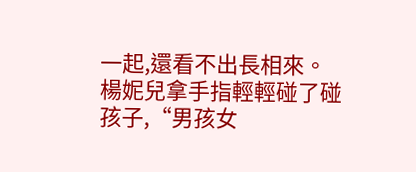一起,還看不出長相來。
楊妮兒拿手指輕輕碰了碰孩子,“男孩女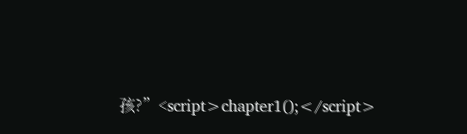孩?”<script>chapter1();</script>